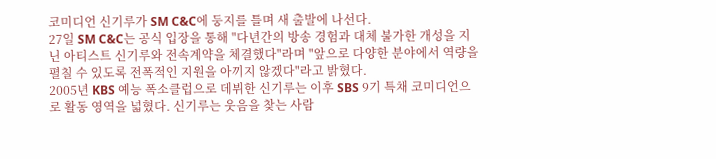코미디언 신기루가 SM C&C에 둥지를 틀며 새 출발에 나선다.
27일 SM C&C는 공식 입장을 통해 "다년간의 방송 경험과 대체 불가한 개성을 지닌 아티스트 신기루와 전속계약을 체결했다"라며 "앞으로 다양한 분야에서 역량을 펼칠 수 있도록 전폭적인 지원을 아끼지 않겠다"라고 밝혔다.
2005년 KBS 예능 폭소클럽으로 데뷔한 신기루는 이후 SBS 9기 특채 코미디언으로 활동 영역을 넓혔다. 신기루는 웃음을 찾는 사람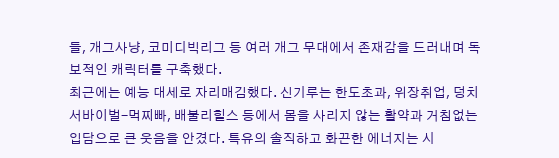들, 개그사냥, 코미디빅리그 등 여러 개그 무대에서 존재감을 드러내며 독보적인 캐릭터를 구축했다.
최근에는 예능 대세로 자리매김했다. 신기루는 한도초과, 위장취업, 덩치 서바이벌-먹찌빠, 배불리힐스 등에서 몸을 사리지 않는 활약과 거침없는 입담으로 큰 웃음을 안겼다. 특유의 솔직하고 화끈한 에너지는 시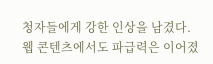청자들에게 강한 인상을 남겼다.
웹 콘텐츠에서도 파급력은 이어졌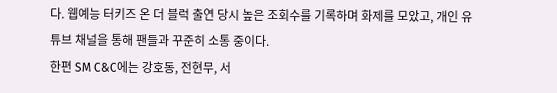다. 웹예능 터키즈 온 더 블럭 출연 당시 높은 조회수를 기록하며 화제를 모았고, 개인 유튜브 채널을 통해 팬들과 꾸준히 소통 중이다.
한편 SM C&C에는 강호동, 전현무, 서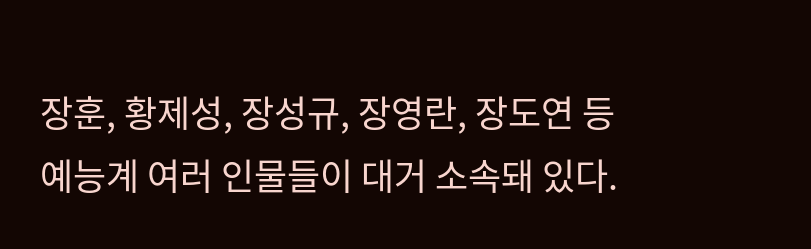장훈, 황제성, 장성규, 장영란, 장도연 등 예능계 여러 인물들이 대거 소속돼 있다.